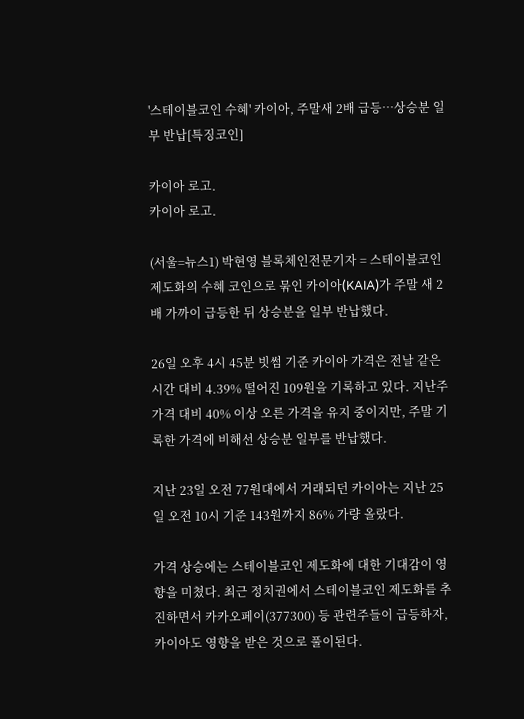'스테이블코인 수혜' 카이아, 주말새 2배 급등…상승분 일부 반납[특징코인]

카이아 로고.
카이아 로고.

(서울=뉴스1) 박현영 블록체인전문기자 = 스테이블코인 제도화의 수혜 코인으로 묶인 카이아(KAIA)가 주말 새 2배 가까이 급등한 뒤 상승분을 일부 반납했다.

26일 오후 4시 45분 빗썸 기준 카이아 가격은 전날 같은 시간 대비 4.39% 떨어진 109원을 기록하고 있다. 지난주 가격 대비 40% 이상 오른 가격을 유지 중이지만, 주말 기록한 가격에 비해선 상승분 일부를 반납했다.

지난 23일 오전 77원대에서 거래되던 카이아는 지난 25일 오전 10시 기준 143원까지 86% 가량 올랐다.

가격 상승에는 스테이블코인 제도화에 대한 기대감이 영향을 미쳤다. 최근 정치권에서 스테이블코인 제도화를 추진하면서 카카오페이(377300) 등 관련주들이 급등하자, 카이아도 영향을 받은 것으로 풀이된다.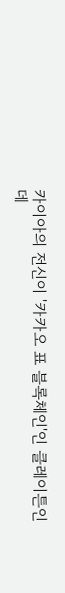카이아의 전신이 '카카오 표 블록체인'인 클레이튼인데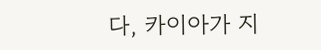다, 카이아가 지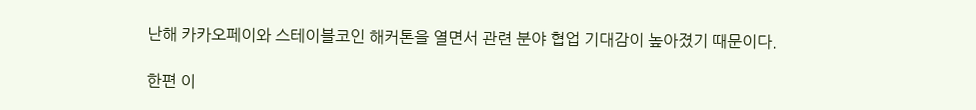난해 카카오페이와 스테이블코인 해커톤을 열면서 관련 분야 협업 기대감이 높아졌기 때문이다.

한편 이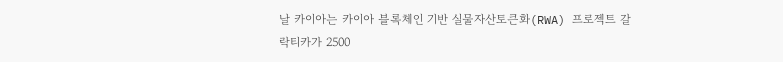날 카이아는 카이아 블록체인 기반 실물자산토큰화(RWA) 프로젝트 갈락티카가 2500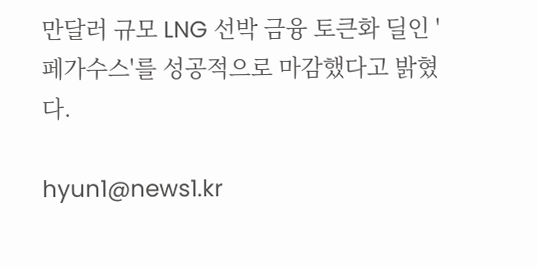만달러 규모 LNG 선박 금융 토큰화 딜인 '페가수스'를 성공적으로 마감했다고 밝혔다.

hyun1@news1.kr